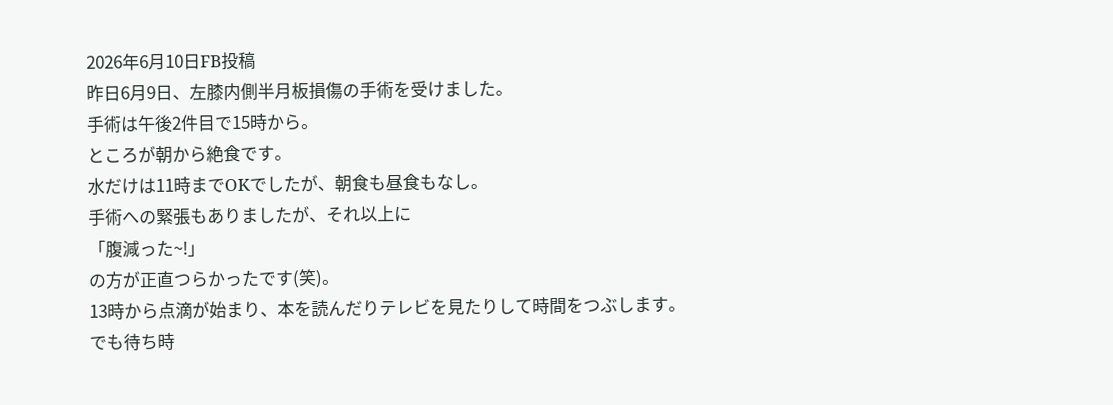2026年6月10日FB投稿
昨日6月9日、左膝内側半月板損傷の手術を受けました。
手術は午後2件目で15時から。
ところが朝から絶食です。
水だけは11時までOKでしたが、朝食も昼食もなし。
手術への緊張もありましたが、それ以上に
「腹減った~!」
の方が正直つらかったです(笑)。
13時から点滴が始まり、本を読んだりテレビを見たりして時間をつぶします。
でも待ち時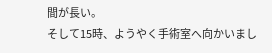間が長い。
そして15時、ようやく手術室へ向かいまし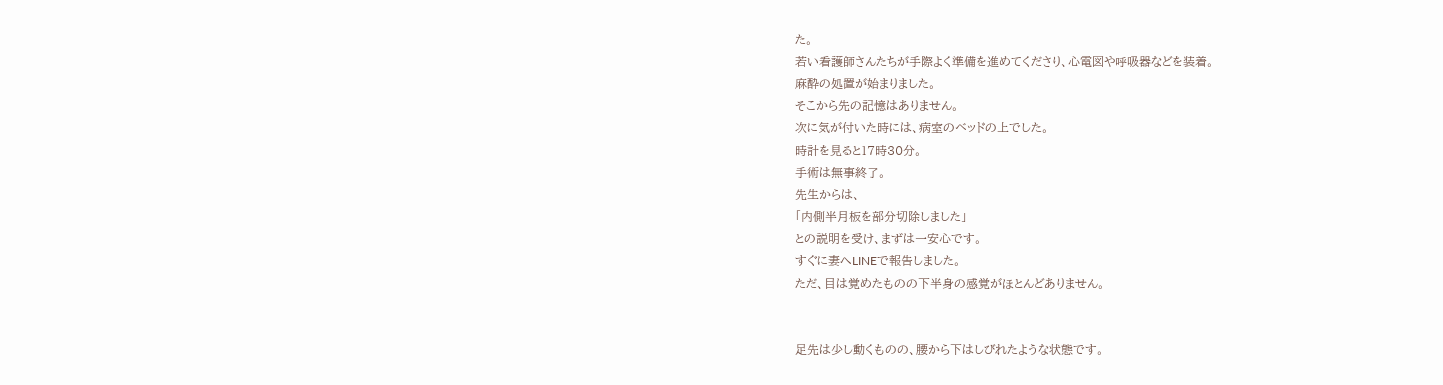た。
若い看護師さんたちが手際よく準備を進めてくださり、心電図や呼吸器などを装着。
麻酔の処置が始まりました。
そこから先の記憶はありません。
次に気が付いた時には、病室のベッドの上でした。
時計を見ると17時30分。
手術は無事終了。
先生からは、
「内側半月板を部分切除しました」
との説明を受け、まずは一安心です。
すぐに妻へLINEで報告しました。
ただ、目は覚めたものの下半身の感覚がほとんどありません。


足先は少し動くものの、腰から下はしびれたような状態です。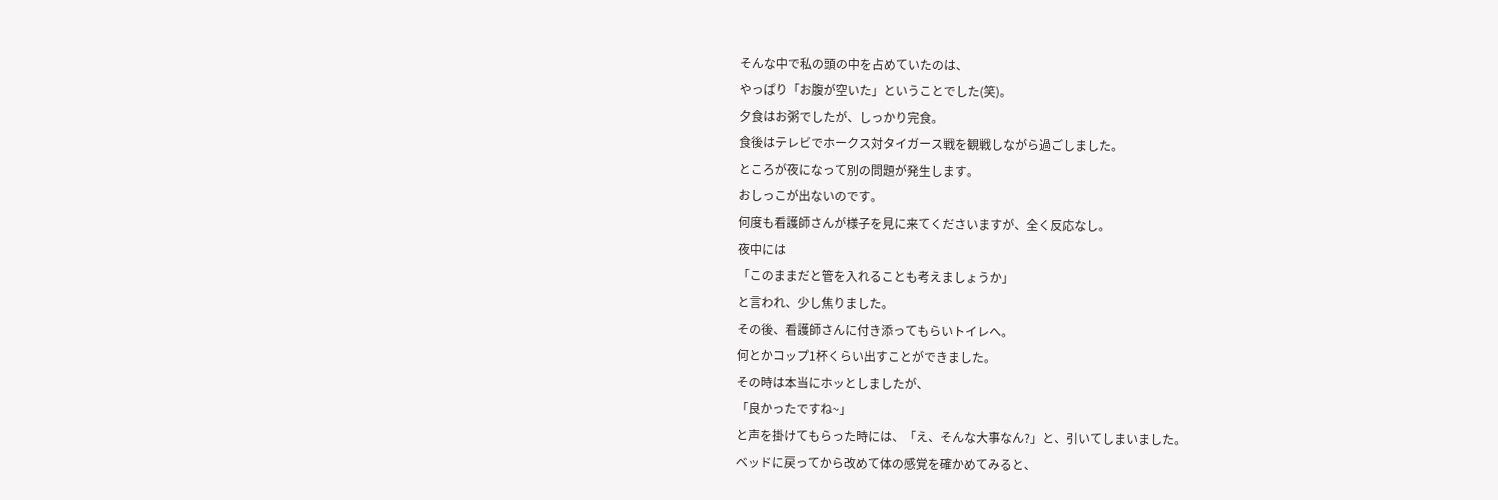そんな中で私の頭の中を占めていたのは、
やっぱり「お腹が空いた」ということでした(笑)。
夕食はお粥でしたが、しっかり完食。
食後はテレビでホークス対タイガース戦を観戦しながら過ごしました。
ところが夜になって別の問題が発生します。
おしっこが出ないのです。
何度も看護師さんが様子を見に来てくださいますが、全く反応なし。
夜中には
「このままだと管を入れることも考えましょうか」
と言われ、少し焦りました。
その後、看護師さんに付き添ってもらいトイレへ。
何とかコップ1杯くらい出すことができました。
その時は本当にホッとしましたが、
「良かったですね~」
と声を掛けてもらった時には、「え、そんな大事なん?」と、引いてしまいました。
ベッドに戻ってから改めて体の感覚を確かめてみると、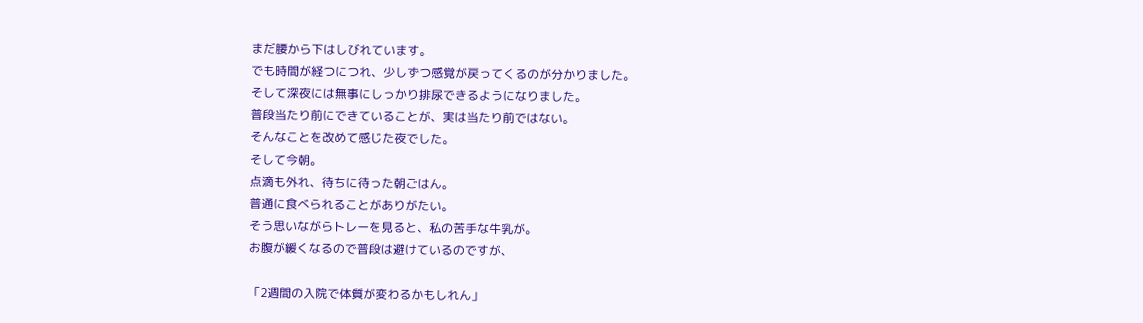まだ腰から下はしびれています。
でも時間が経つにつれ、少しずつ感覚が戻ってくるのが分かりました。
そして深夜には無事にしっかり排尿できるようになりました。
普段当たり前にできていることが、実は当たり前ではない。
そんなことを改めて感じた夜でした。
そして今朝。
点滴も外れ、待ちに待った朝ごはん。
普通に食べられることがありがたい。
そう思いながらトレーを見ると、私の苦手な牛乳が。
お腹が緩くなるので普段は避けているのですが、

「2週間の入院で体質が変わるかもしれん」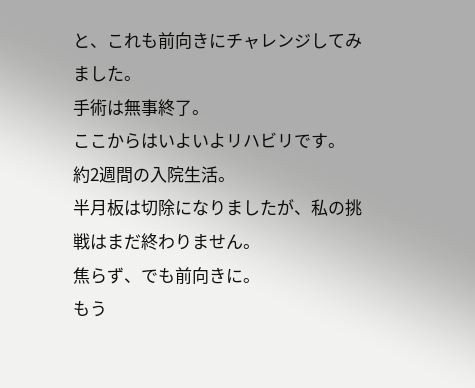と、これも前向きにチャレンジしてみました。
手術は無事終了。
ここからはいよいよリハビリです。
約2週間の入院生活。
半月板は切除になりましたが、私の挑戦はまだ終わりません。
焦らず、でも前向きに。
もう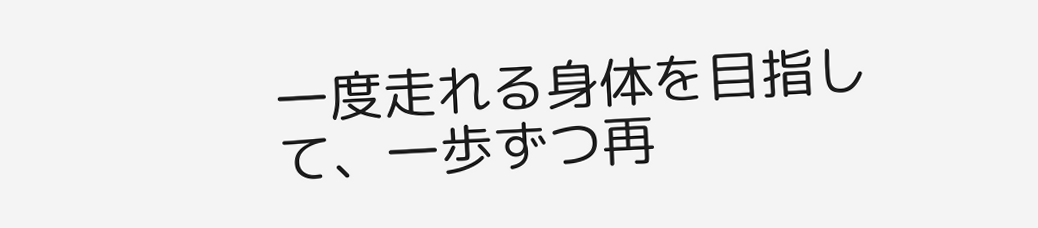一度走れる身体を目指して、一歩ずつ再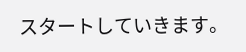スタートしていきます。